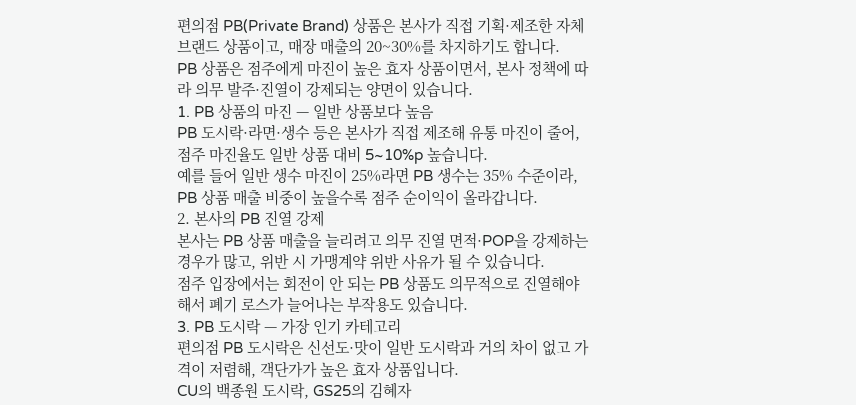편의점 PB(Private Brand) 상품은 본사가 직접 기획·제조한 자체 브랜드 상품이고, 매장 매출의 20~30%를 차지하기도 합니다.
PB 상품은 점주에게 마진이 높은 효자 상품이면서, 본사 정책에 따라 의무 발주·진열이 강제되는 양면이 있습니다.
1. PB 상품의 마진 — 일반 상품보다 높음
PB 도시락·라면·생수 등은 본사가 직접 제조해 유통 마진이 줄어, 점주 마진율도 일반 상품 대비 5~10%p 높습니다.
예를 들어 일반 생수 마진이 25%라면 PB 생수는 35% 수준이라, PB 상품 매출 비중이 높을수록 점주 순이익이 올라갑니다.
2. 본사의 PB 진열 강제
본사는 PB 상품 매출을 늘리려고 의무 진열 면적·POP을 강제하는 경우가 많고, 위반 시 가맹계약 위반 사유가 될 수 있습니다.
점주 입장에서는 회전이 안 되는 PB 상품도 의무적으로 진열해야 해서 폐기 로스가 늘어나는 부작용도 있습니다.
3. PB 도시락 — 가장 인기 카테고리
편의점 PB 도시락은 신선도·맛이 일반 도시락과 거의 차이 없고 가격이 저렴해, 객단가가 높은 효자 상품입니다.
CU의 백종원 도시락, GS25의 김혜자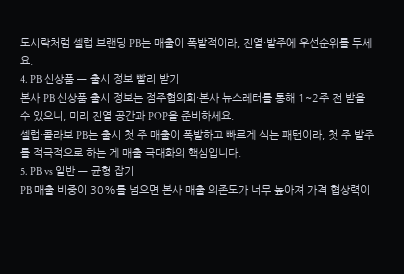도시락처럼 셀럽 브랜딩 PB는 매출이 폭발적이라, 진열·발주에 우선순위를 두세요.
4. PB 신상품 — 출시 정보 빨리 받기
본사 PB 신상품 출시 정보는 점주협의회·본사 뉴스레터를 통해 1~2주 전 받을 수 있으니, 미리 진열 공간과 POP을 준비하세요.
셀럽·콜라보 PB는 출시 첫 주 매출이 폭발하고 빠르게 식는 패턴이라, 첫 주 발주를 적극적으로 하는 게 매출 극대화의 핵심입니다.
5. PB vs 일반 — 균형 잡기
PB 매출 비중이 30%를 넘으면 본사 매출 의존도가 너무 높아져 가격 협상력이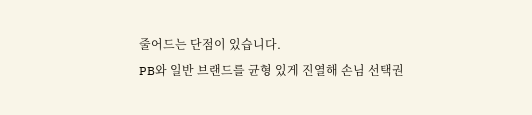줄어드는 단점이 있습니다.
PB와 일반 브랜드를 균형 있게 진열해 손님 선택권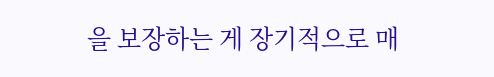을 보장하는 게 장기적으로 매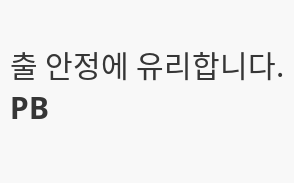출 안정에 유리합니다.
PB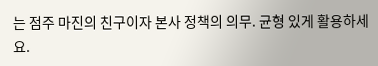는 점주 마진의 친구이자 본사 정책의 의무. 균형 있게 활용하세요.